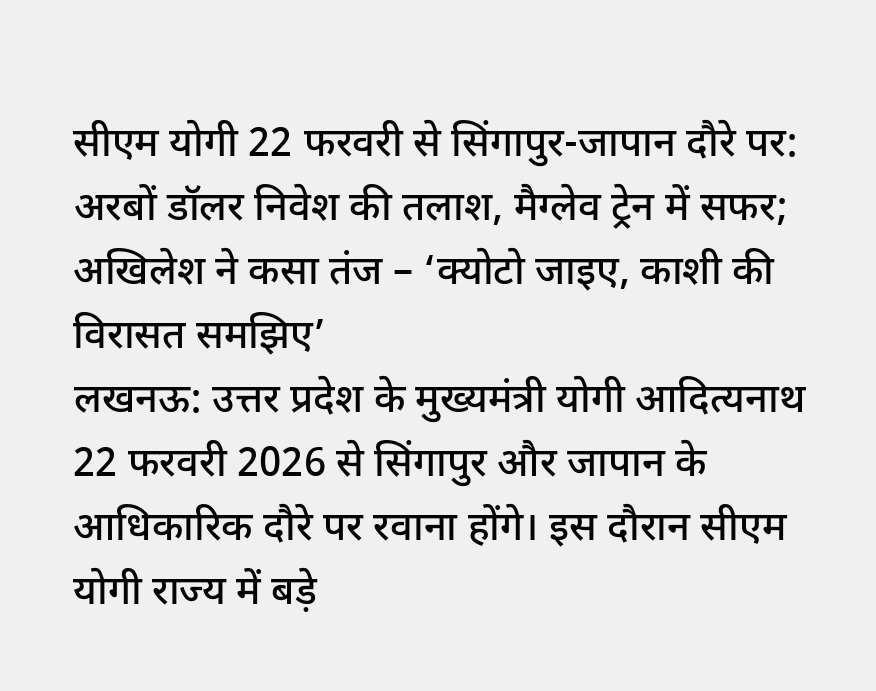सीएम योगी 22 फरवरी से सिंगापुर-जापान दौरे पर: अरबों डॉलर निवेश की तलाश, मैग्लेव ट्रेन में सफर; अखिलेश ने कसा तंज – ‘क्योटो जाइए, काशी की विरासत समझिए’
लखनऊ: उत्तर प्रदेश के मुख्यमंत्री योगी आदित्यनाथ 22 फरवरी 2026 से सिंगापुर और जापान के आधिकारिक दौरे पर रवाना होंगे। इस दौरान सीएम योगी राज्य में बड़े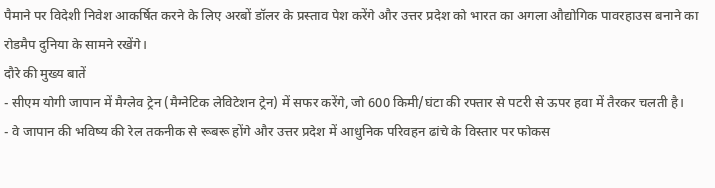पैमाने पर विदेशी निवेश आकर्षित करने के लिए अरबों डॉलर के प्रस्ताव पेश करेंगे और उत्तर प्रदेश को भारत का अगला औद्योगिक पावरहाउस बनाने का रोडमैप दुनिया के सामने रखेंगे।
दौरे की मुख्य बातें
- सीएम योगी जापान में मैग्लेव ट्रेन (मैग्नेटिक लेविटेशन ट्रेन) में सफर करेंगे, जो 600 किमी/घंटा की रफ्तार से पटरी से ऊपर हवा में तैरकर चलती है।
- वे जापान की भविष्य की रेल तकनीक से रूबरू होंगे और उत्तर प्रदेश में आधुनिक परिवहन ढांचे के विस्तार पर फोकस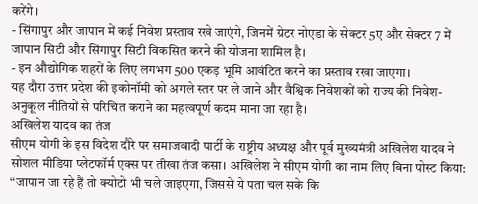करेंगे।
- सिंगापुर और जापान में कई निवेश प्रस्ताव रखे जाएंगे, जिनमें ग्रेटर नोएडा के सेक्टर 5ए और सेक्टर 7 में जापान सिटी और सिंगापुर सिटी विकसित करने की योजना शामिल है।
- इन औद्योगिक शहरों के लिए लगभग 500 एकड़ भूमि आवंटित करने का प्रस्ताव रखा जाएगा।
यह दौरा उत्तर प्रदेश की इकोनॉमी को अगले स्तर पर ले जाने और वैश्विक निवेशकों को राज्य की निवेश-अनुकूल नीतियों से परिचित कराने का महत्वपूर्ण कदम माना जा रहा है।
अखिलेश यादव का तंज
सीएम योगी के इस विदेश दौरे पर समाजवादी पार्टी के राष्ट्रीय अध्यक्ष और पूर्व मुख्यमंत्री अखिलेश यादव ने सोशल मीडिया प्लेटफॉर्म एक्स पर तीखा तंज कसा। अखिलेश ने सीएम योगी का नाम लिए बिना पोस्ट किया: “जापान जा रहे हैं तो क्योटो भी चले जाइएगा, जिससे ये पता चल सके कि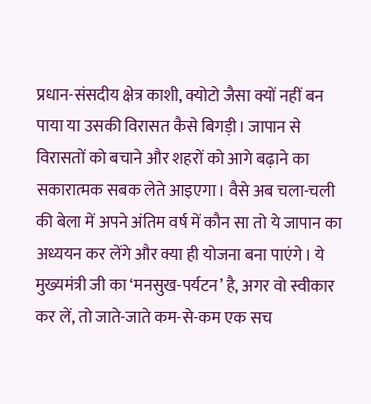प्रधान-संसदीय क्षेत्र काशी, क्योटो जैसा क्यों नहीं बन पाया या उसकी विरासत कैसे बिगड़ी। जापान से विरासतों को बचाने और शहरों को आगे बढ़ाने का सकारात्मक सबक लेते आइएगा। वैसे अब चला-चली की बेला में अपने अंतिम वर्ष में कौन सा तो ये जापान का अध्ययन कर लेंगे और क्या ही योजना बना पाएंगे। ये मुख्यमंत्री जी का ‘मनसुख-पर्यटन’ है, अगर वो स्वीकार कर लें, तो जाते-जाते कम-से-कम एक सच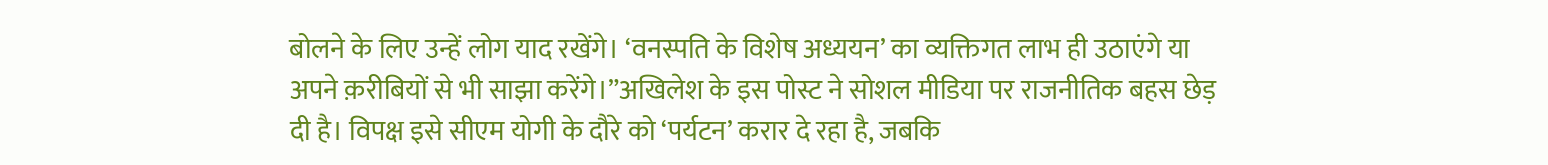बोलने के लिए उन्हें लोग याद रखेंगे। ‘वनस्पति के विशेष अध्ययन’ का व्यक्तिगत लाभ ही उठाएंगे या अपने क़रीबियों से भी साझा करेंगे।”अखिलेश के इस पोस्ट ने सोशल मीडिया पर राजनीतिक बहस छेड़ दी है। विपक्ष इसे सीएम योगी के दौरे को ‘पर्यटन’ करार दे रहा है, जबकि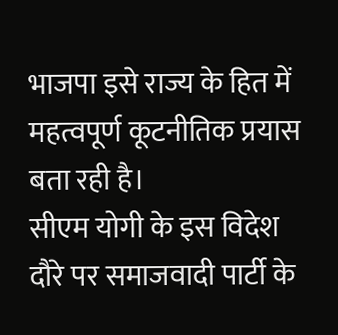भाजपा इसे राज्य के हित में महत्वपूर्ण कूटनीतिक प्रयास बता रही है।
सीएम योगी के इस विदेश दौरे पर समाजवादी पार्टी के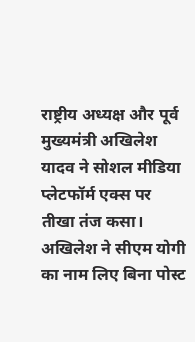राष्ट्रीय अध्यक्ष और पूर्व मुख्यमंत्री अखिलेश यादव ने सोशल मीडिया प्लेटफॉर्म एक्स पर तीखा तंज कसा। अखिलेश ने सीएम योगी का नाम लिए बिना पोस्ट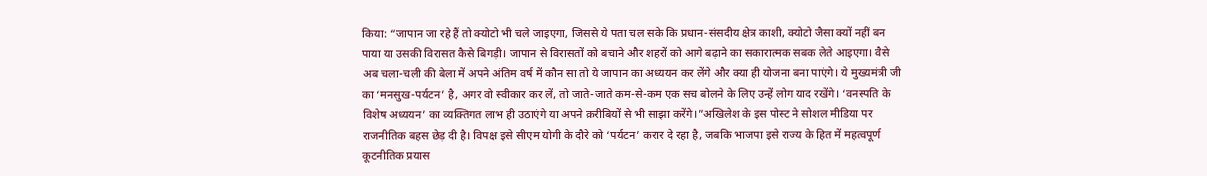किया: “जापान जा रहे हैं तो क्योटो भी चले जाइएगा, जिससे ये पता चल सके कि प्रधान-संसदीय क्षेत्र काशी, क्योटो जैसा क्यों नहीं बन पाया या उसकी विरासत कैसे बिगड़ी। जापान से विरासतों को बचाने और शहरों को आगे बढ़ाने का सकारात्मक सबक लेते आइएगा। वैसे अब चला-चली की बेला में अपने अंतिम वर्ष में कौन सा तो ये जापान का अध्ययन कर लेंगे और क्या ही योजना बना पाएंगे। ये मुख्यमंत्री जी का ‘मनसुख-पर्यटन’ है, अगर वो स्वीकार कर लें, तो जाते-जाते कम-से-कम एक सच बोलने के लिए उन्हें लोग याद रखेंगे। ‘वनस्पति के विशेष अध्ययन’ का व्यक्तिगत लाभ ही उठाएंगे या अपने क़रीबियों से भी साझा करेंगे।”अखिलेश के इस पोस्ट ने सोशल मीडिया पर राजनीतिक बहस छेड़ दी है। विपक्ष इसे सीएम योगी के दौरे को ‘पर्यटन’ करार दे रहा है, जबकि भाजपा इसे राज्य के हित में महत्वपूर्ण कूटनीतिक प्रयास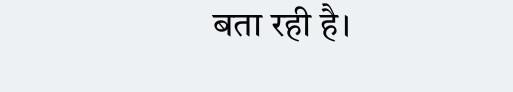बता रही है।